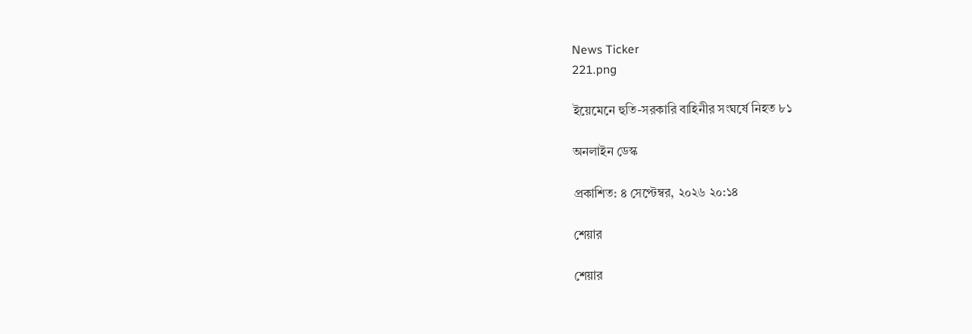News Ticker
221.png

ইয়েমেনে হুতি-সরকারি বাহিনীর সংঘর্ষে নিহত ৮১

অনলাইন ডেস্ক

প্রকাশিত: ৪ সেপ্টেম্বর, ২০২৬ ২০:১৪

শেয়ার

শেয়ার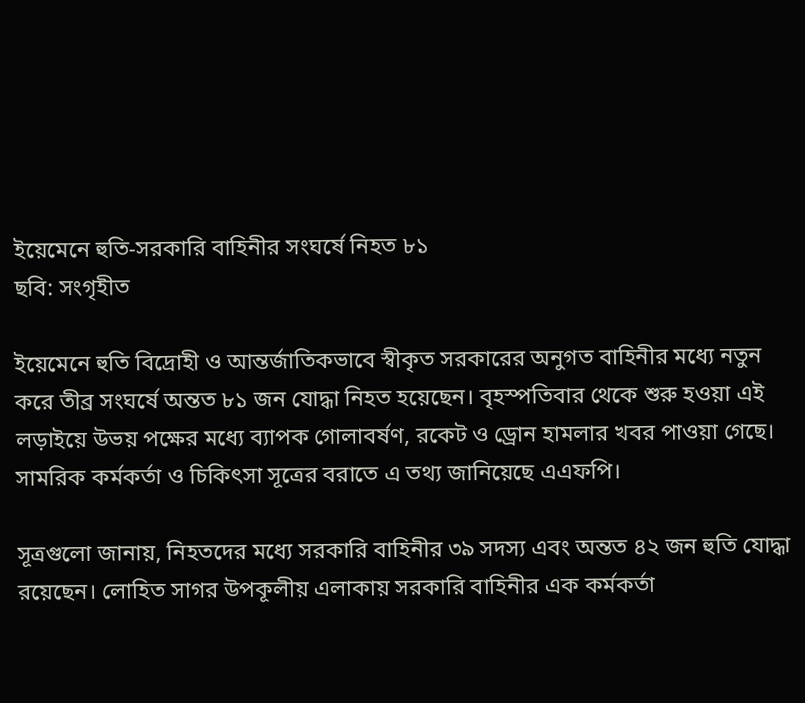ইয়েমেনে হুতি-সরকারি বাহিনীর সংঘর্ষে নিহত ৮১
ছবি: সংগৃহীত

ইয়েমেনে হুতি বিদ্রোহী ও আন্তর্জাতিকভাবে স্বীকৃত সরকারের অনুগত বাহিনীর মধ্যে নতুন করে তীব্র সংঘর্ষে অন্তত ৮১ জন যোদ্ধা নিহত হয়েছেন। বৃহস্পতিবার থেকে শুরু হওয়া এই লড়াইয়ে উভয় পক্ষের মধ্যে ব্যাপক গোলাবর্ষণ, রকেট ও ড্রোন হামলার খবর পাওয়া গেছে। সামরিক কর্মকর্তা ও চিকিৎসা সূত্রের বরাতে এ তথ্য জানিয়েছে এএফপি।

সূত্রগুলো জানায়, নিহতদের মধ্যে সরকারি বাহিনীর ৩৯ সদস্য এবং অন্তত ৪২ জন হুতি যোদ্ধা রয়েছেন। লোহিত সাগর উপকূলীয় এলাকায় সরকারি বাহিনীর এক কর্মকর্তা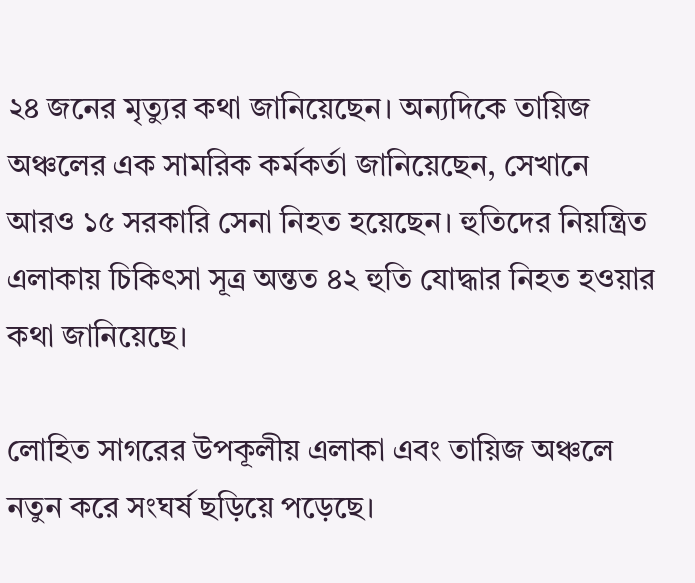২৪ জনের মৃত্যুর কথা জানিয়েছেন। অন্যদিকে তায়িজ অঞ্চলের এক সামরিক কর্মকর্তা জানিয়েছেন, সেখানে আরও ১৫ সরকারি সেনা নিহত হয়েছেন। হুতিদের নিয়ন্ত্রিত এলাকায় চিকিৎসা সূত্র অন্তত ৪২ হুতি যোদ্ধার নিহত হওয়ার কথা জানিয়েছে।

লোহিত সাগরের উপকূলীয় এলাকা এবং তায়িজ অঞ্চলে নতুন করে সংঘর্ষ ছড়িয়ে পড়েছে।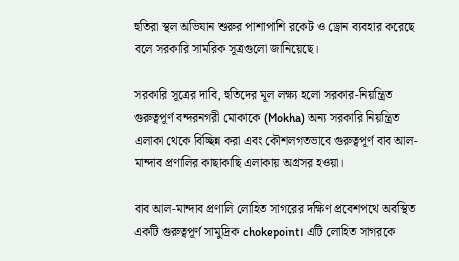হুতিরা স্থল অভিযান শুরুর পাশাপাশি রকেট ও ড্রোন ব্যবহার করেছে বলে সরকারি সামরিক সূত্রগুলো জানিয়েছে।

সরকারি সূত্রের দাবি, হুতিদের মূল লক্ষ্য হলো সরকার-নিয়ন্ত্রিত গুরুত্বপূর্ণ বন্দরনগরী মোকাকে (Mokha) অন্য সরকারি নিয়ন্ত্রিত এলাকা থেকে বিচ্ছিন্ন করা এবং কৌশলগতভাবে গুরুত্বপূর্ণ বাব আল-মান্দাব প্রণালির কাছাকাছি এলাকায় অগ্রসর হওয়া।

বাব আল-মান্দাব প্রণালি লোহিত সাগরের দক্ষিণ প্রবেশপথে অবস্থিত একটি গুরুত্বপূর্ণ সামুদ্রিক chokepoint। এটি লোহিত সাগরকে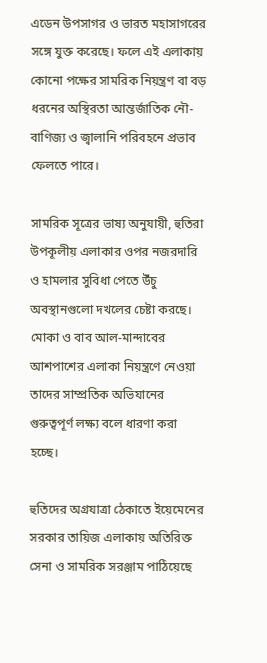এডেন উপসাগর ও ভারত মহাসাগরের সঙ্গে যুক্ত করেছে। ফলে এই এলাকায় কোনো পক্ষের সামরিক নিয়ন্ত্রণ বা বড় ধরনের অস্থিরতা আন্তর্জাতিক নৌ-বাণিজ্য ও জ্বালানি পরিবহনে প্রভাব ফেলতে পারে।

সামরিক সূত্রের ভাষ্য অনুযায়ী, হুতিরা উপকূলীয় এলাকার ওপর নজরদারি ও হামলার সুবিধা পেতে উঁচু অবস্থানগুলো দখলের চেষ্টা করছে। মোকা ও বাব আল-মান্দাবের আশপাশের এলাকা নিয়ন্ত্রণে নেওয়া তাদের সাম্প্রতিক অভিযানের গুরুত্বপূর্ণ লক্ষ্য বলে ধারণা করা হচ্ছে।

হুতিদের অগ্রযাত্রা ঠেকাতে ইয়েমেনের সরকার তায়িজ এলাকায় অতিরিক্ত সেনা ও সামরিক সরঞ্জাম পাঠিয়েছে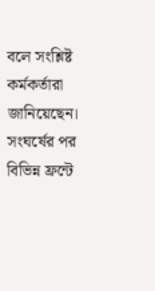বলে সংশ্লিষ্ট কর্মকর্তারা জানিয়েছেন। সংঘর্ষের পর বিভিন্ন ফ্রন্টে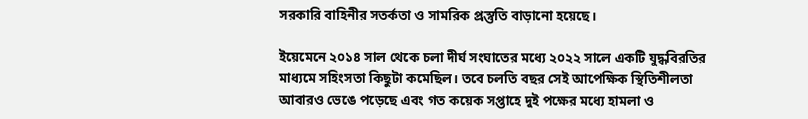সরকারি বাহিনীর সতর্কতা ও সামরিক প্রস্তুতি বাড়ানো হয়েছে।

ইয়েমেনে ২০১৪ সাল থেকে চলা দীর্ঘ সংঘাতের মধ্যে ২০২২ সালে একটি যুদ্ধবিরতির মাধ্যমে সহিংসতা কিছুটা কমেছিল। তবে চলতি বছর সেই আপেক্ষিক স্থিতিশীলতা আবারও ভেঙে পড়েছে এবং গত কয়েক সপ্তাহে দুই পক্ষের মধ্যে হামলা ও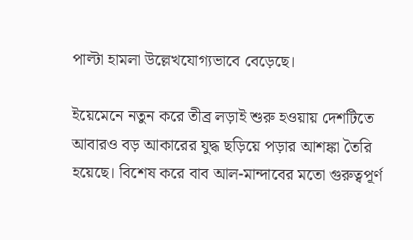পাল্টা হামলা উল্লেখযোগ্যভাবে বেড়েছে।

ইয়েমেনে নতুন করে তীব্র লড়াই শুরু হওয়ায় দেশটিতে আবারও বড় আকারের যুদ্ধ ছড়িয়ে পড়ার আশঙ্কা তৈরি হয়েছে। বিশেষ করে বাব আল-মান্দাবের মতো গুরুত্বপূর্ণ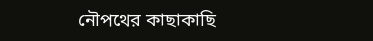নৌপথের কাছাকাছি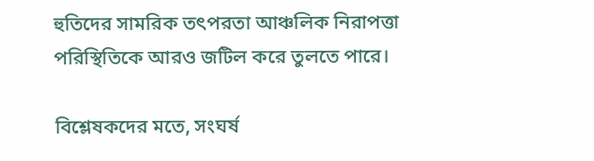হুতিদের সামরিক তৎপরতা আঞ্চলিক নিরাপত্তা পরিস্থিতিকে আরও জটিল করে তুলতে পারে।

বিশ্লেষকদের মতে, সংঘর্ষ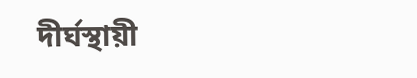দীর্ঘস্থায়ী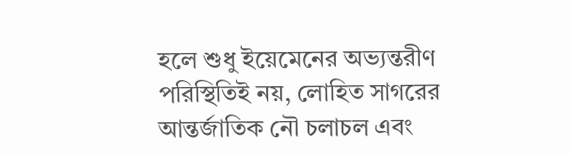হলে শুধু ইয়েমেনের অভ্যন্তরীণ পরিস্থিতিই নয়, লোহিত সাগরের আন্তর্জাতিক নৌ চলাচল এবং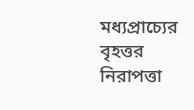মধ্যপ্রাচ্যের বৃহত্তর নিরাপত্তা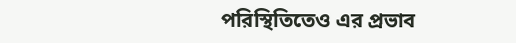পরিস্থিতিতেও এর প্রভাব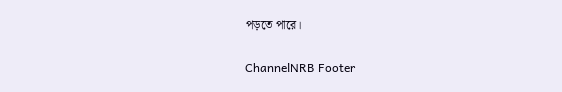পড়তে পারে।

ChannelNRB Footer